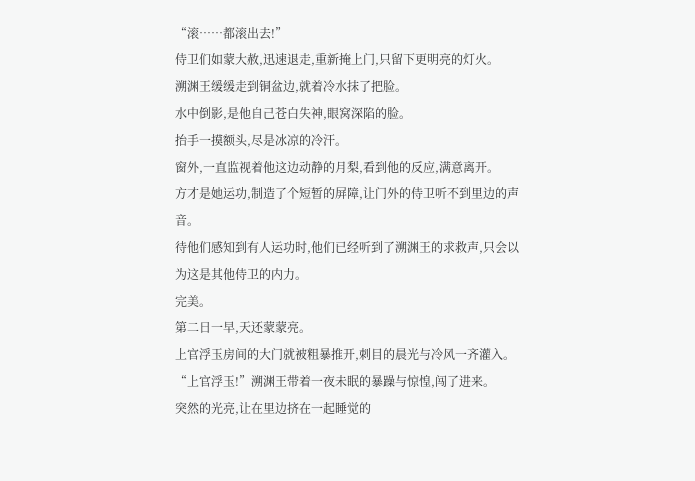“滚……都滚出去!”
侍卫们如蒙大赦,迅速退走,重新掩上门,只留下更明亮的灯火。
溯渊王缓缓走到铜盆边,就着冷水抹了把脸。
水中倒影,是他自己苍白失神,眼窝深陷的脸。
抬手一摸额头,尽是冰凉的冷汗。
窗外,一直监视着他这边动静的月梨,看到他的反应,满意离开。
方才是她运功,制造了个短暂的屏障,让门外的侍卫听不到里边的声音。
待他们感知到有人运功时,他们已经听到了溯渊王的求救声,只会以为这是其他侍卫的内力。
完美。
第二日一早,天还蒙蒙亮。
上官浮玉房间的大门就被粗暴推开,刺目的晨光与冷风一齐灌入。
“上官浮玉!”溯渊王带着一夜未眠的暴躁与惊惶,闯了进来。
突然的光亮,让在里边挤在一起睡觉的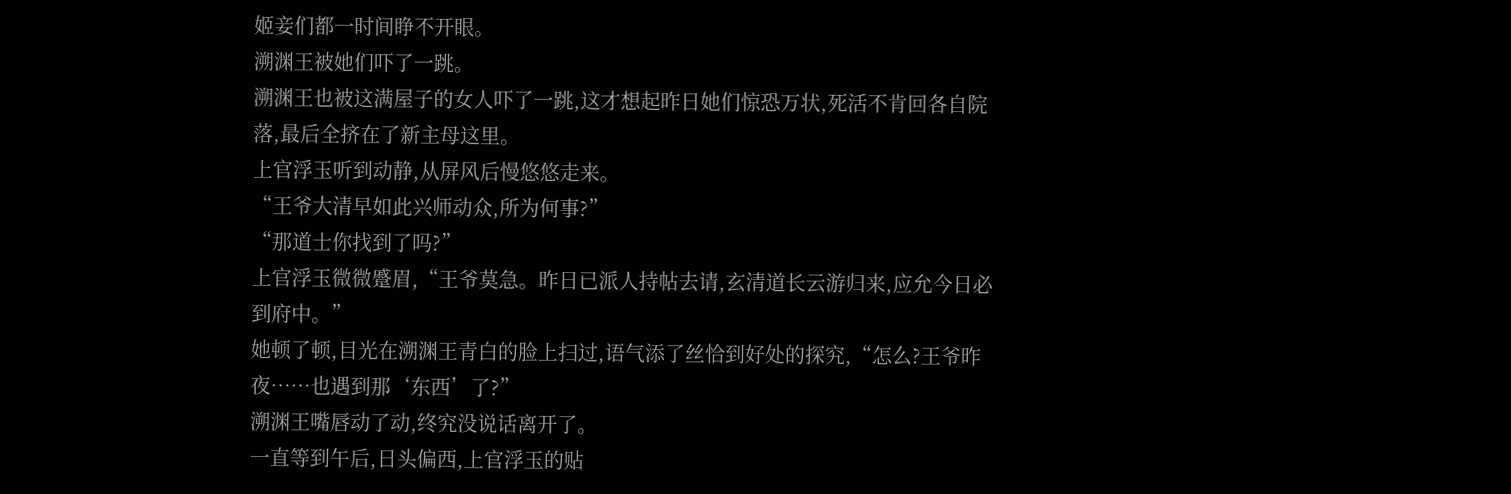姬妾们都一时间睁不开眼。
溯渊王被她们吓了一跳。
溯渊王也被这满屋子的女人吓了一跳,这才想起昨日她们惊恐万状,死活不肯回各自院落,最后全挤在了新主母这里。
上官浮玉听到动静,从屏风后慢悠悠走来。
“王爷大清早如此兴师动众,所为何事?”
“那道士你找到了吗?”
上官浮玉微微蹙眉,“王爷莫急。昨日已派人持帖去请,玄清道长云游归来,应允今日必到府中。”
她顿了顿,目光在溯渊王青白的脸上扫过,语气添了丝恰到好处的探究,“怎么?王爷昨夜……也遇到那‘东西’了?”
溯渊王嘴唇动了动,终究没说话离开了。
一直等到午后,日头偏西,上官浮玉的贴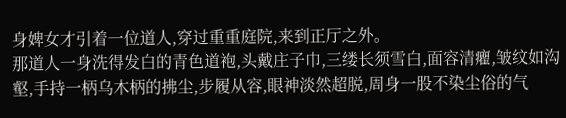身婢女才引着一位道人,穿过重重庭院,来到正厅之外。
那道人一身洗得发白的青色道袍,头戴庄子巾,三缕长须雪白,面容清癯,皱纹如沟壑,手持一柄乌木柄的拂尘,步履从容,眼神淡然超脱,周身一股不染尘俗的气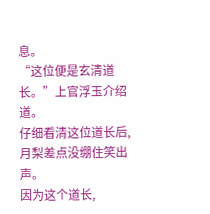息。
“这位便是玄清道长。”上官浮玉介绍道。
仔细看清这位道长后,月梨差点没绷住笑出声。
因为这个道长,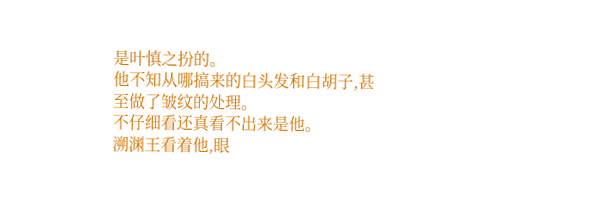是叶慎之扮的。
他不知从哪搞来的白头发和白胡子,甚至做了皱纹的处理。
不仔细看还真看不出来是他。
溯渊王看着他,眼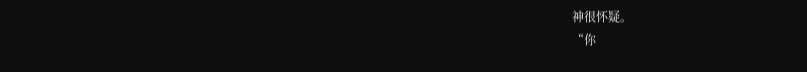神很怀疑。
“你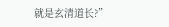就是玄清道长?”